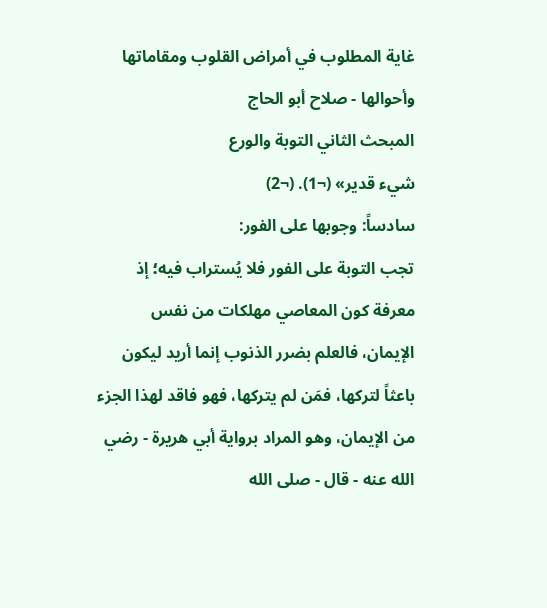غاية المطلوب في أمراض القلوب ومقاماتها وأحوالها - صلاح أبو الحاج
المبحث الثاني التوبة والورع
شيء قدير» (¬1). (¬2)
سادساً: وجوبها على الفور:
تجب التوبة على الفور فلا يُستراب فيه؛ إذ معرفة كون المعاصي مهلكات من نفس الإيمان، فالعلم بضرر الذنوب إنما أريد ليكون باعثاً لتركها، فمَن لم يتركها، فهو فاقد لهذا الجزء من الإيمان، وهو المراد برواية أبي هريرة - رضي الله عنه - قال - صلى الله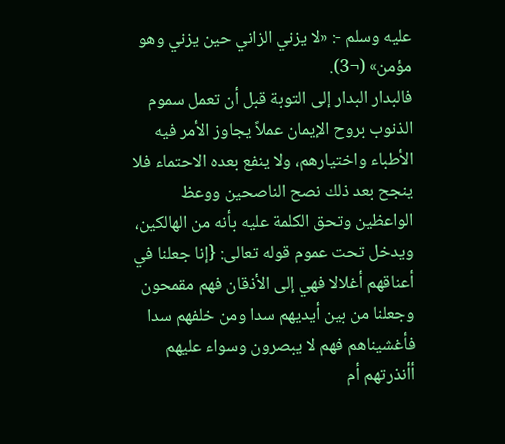عليه وسلم -: «لا يزني الزاني حين يزني وهو مؤمن» (¬3).
فالبدار البدار إلى التوبة قبل أن تعمل سموم الذنوب بروح الإيمان عملاً يجاوز الأمر فيه الأطباء واختيارهم، ولا ينفع بعده الاحتماء فلا ينجح بعد ذلك نصح الناصحين ووعظ الواعظين وتحق الكلمة عليه بأنه من الهالكين، ويدخل تحت عموم قوله تعالى: {إنا جعلنا في أعناقهم أغلالا فهي إلى الأذقان فهم مقمحون وجعلنا من بين أيديهم سدا ومن خلفهم سدا فأغشيناهم فهم لا يبصرون وسواء عليهم أأنذرتهم أم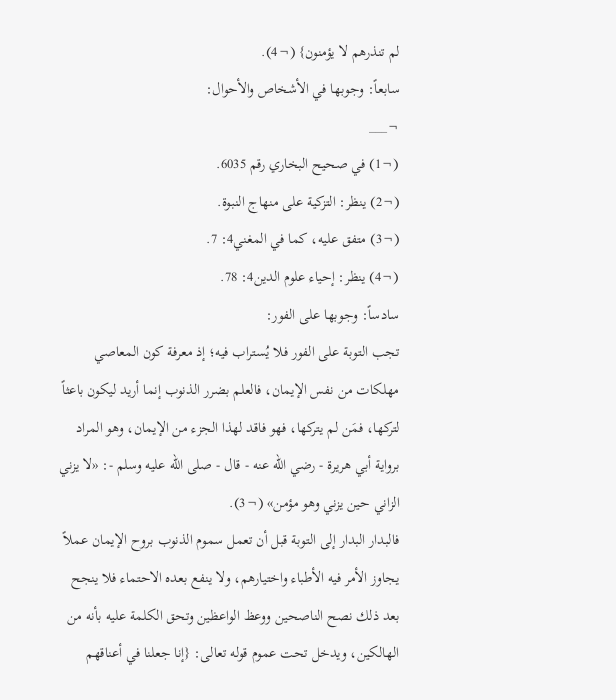لم تنذرهم لا يؤمنون} (¬4).
سابعاً: وجوبها في الأشخاص والأحوال:
¬___
(¬1) في صحيح البخاري رقم 6035.
(¬2) ينظر: التزكية على منهاج النبوة.
(¬3) متفق عليه، كما في المغني4: 7.
(¬4) ينظر: إحياء علوم الدين4: 78.
سادساً: وجوبها على الفور:
تجب التوبة على الفور فلا يُستراب فيه؛ إذ معرفة كون المعاصي مهلكات من نفس الإيمان، فالعلم بضرر الذنوب إنما أريد ليكون باعثاً لتركها، فمَن لم يتركها، فهو فاقد لهذا الجزء من الإيمان، وهو المراد برواية أبي هريرة - رضي الله عنه - قال - صلى الله عليه وسلم -: «لا يزني الزاني حين يزني وهو مؤمن» (¬3).
فالبدار البدار إلى التوبة قبل أن تعمل سموم الذنوب بروح الإيمان عملاً يجاوز الأمر فيه الأطباء واختيارهم، ولا ينفع بعده الاحتماء فلا ينجح بعد ذلك نصح الناصحين ووعظ الواعظين وتحق الكلمة عليه بأنه من الهالكين، ويدخل تحت عموم قوله تعالى: {إنا جعلنا في أعناقهم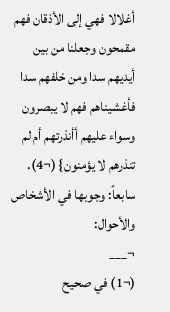أغلالا فهي إلى الأذقان فهم مقمحون وجعلنا من بين أيديهم سدا ومن خلفهم سدا فأغشيناهم فهم لا يبصرون وسواء عليهم أأنذرتهم أم لم تنذرهم لا يؤمنون} (¬4).
سابعاً: وجوبها في الأشخاص والأحوال:
¬___
(¬1) في صحيح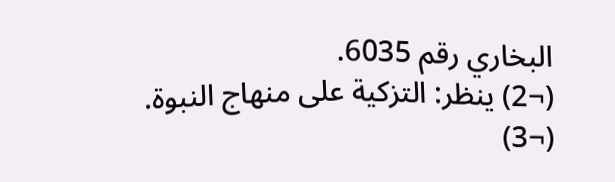البخاري رقم 6035.
(¬2) ينظر: التزكية على منهاج النبوة.
(¬3)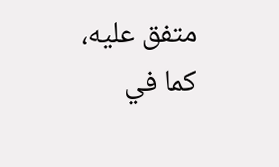متفق عليه، كما في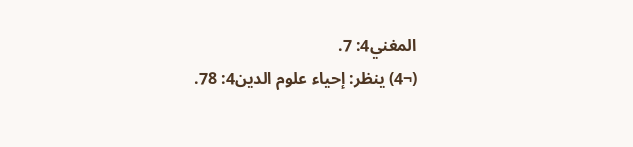المغني4: 7.
(¬4) ينظر: إحياء علوم الدين4: 78.